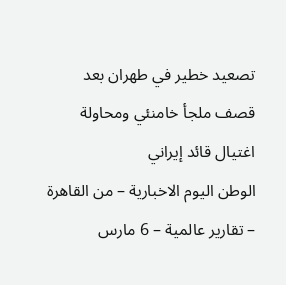تصعيد خطير في طهران بعد قصف ملجأ خامنئي ومحاولة اغتيال قائد إيراني
الوطن اليوم الاخبارية – من القاهرة – تقارير عالمية – 6 مارس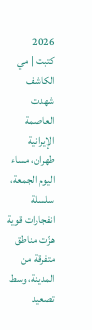2026
كتبت | مي الكاشف
شهدت العاصمة الإيرانية طهران، مساء اليوم الجمعة، سلسلة انفجارات قوية هزّت مناطق متفرقة من المدينة، وسط تصعيد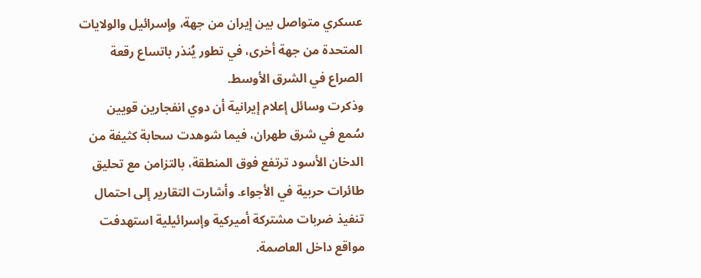عسكري متواصل بين إيران من جهة، وإسرائيل والولايات المتحدة من جهة أخرى، في تطور يُنذر باتساع رقعة الصراع في الشرق الأوسط.
وذكرت وسائل إعلام إيرانية أن دوي انفجارين قويين سُمع في شرق طهران، فيما شوهدت سحابة كثيفة من الدخان الأسود ترتفع فوق المنطقة، بالتزامن مع تحليق طائرات حربية في الأجواء. وأشارت التقارير إلى احتمال تنفيذ ضربات مشتركة أميركية وإسرائيلية استهدفت مواقع داخل العاصمة.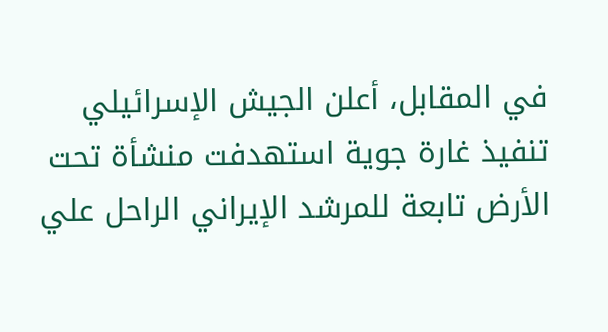في المقابل، أعلن الجيش الإسرائيلي تنفيذ غارة جوية استهدفت منشأة تحت الأرض تابعة للمرشد الإيراني الراحل علي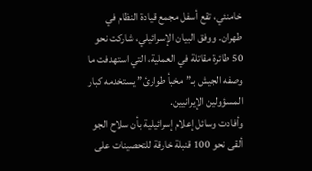خامنئي، تقع أسفل مجمع قيادة النظام في طهران. ووفق البيان الإسرائيلي، شاركت نحو 50 طائرة مقاتلة في العملية، التي استهدفت ما وصفه الجيش بـ”مخبأ طوارئ” يستخدمه كبار المسؤولين الإيرانيين.
وأفادت وسائل إعلام إسرائيلية بأن سلاح الجو ألقى نحو 100 قنبلة خارقة للتحصينات على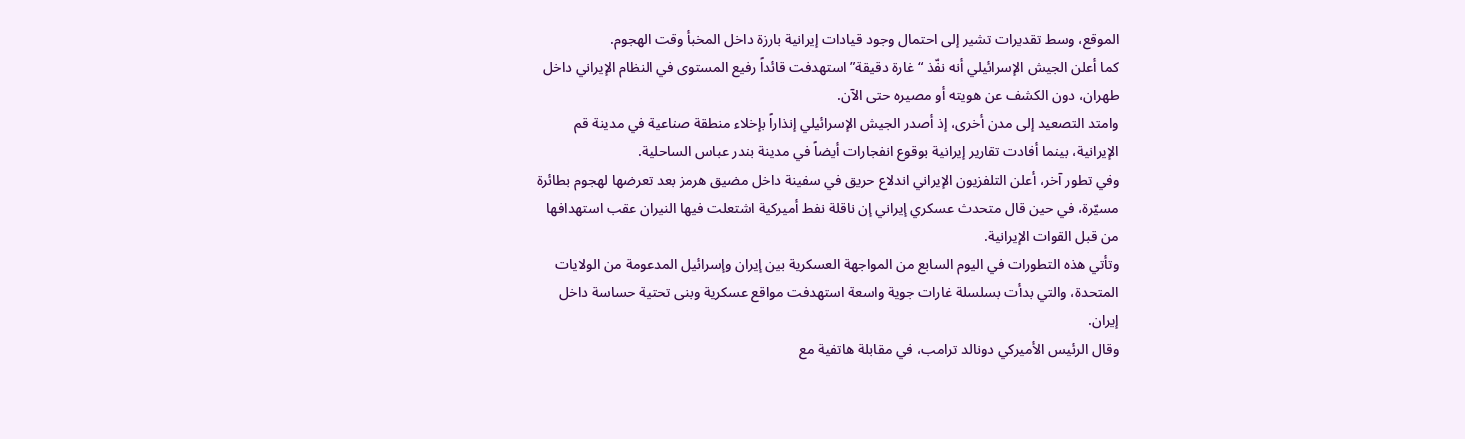الموقع، وسط تقديرات تشير إلى احتمال وجود قيادات إيرانية بارزة داخل المخبأ وقت الهجوم.
كما أعلن الجيش الإسرائيلي أنه نفّذ “غارة دقيقة” استهدفت قائداً رفيع المستوى في النظام الإيراني داخل طهران، دون الكشف عن هويته أو مصيره حتى الآن.
وامتد التصعيد إلى مدن أخرى، إذ أصدر الجيش الإسرائيلي إنذاراً بإخلاء منطقة صناعية في مدينة قم الإيرانية، بينما أفادت تقارير إيرانية بوقوع انفجارات أيضاً في مدينة بندر عباس الساحلية.
وفي تطور آخر، أعلن التلفزيون الإيراني اندلاع حريق في سفينة داخل مضيق هرمز بعد تعرضها لهجوم بطائرة مسيّرة، في حين قال متحدث عسكري إيراني إن ناقلة نفط أميركية اشتعلت فيها النيران عقب استهدافها من قبل القوات الإيرانية.
وتأتي هذه التطورات في اليوم السابع من المواجهة العسكرية بين إيران وإسرائيل المدعومة من الولايات المتحدة، والتي بدأت بسلسلة غارات جوية واسعة استهدفت مواقع عسكرية وبنى تحتية حساسة داخل إيران.
وقال الرئيس الأميركي دونالد ترامب، في مقابلة هاتفية مع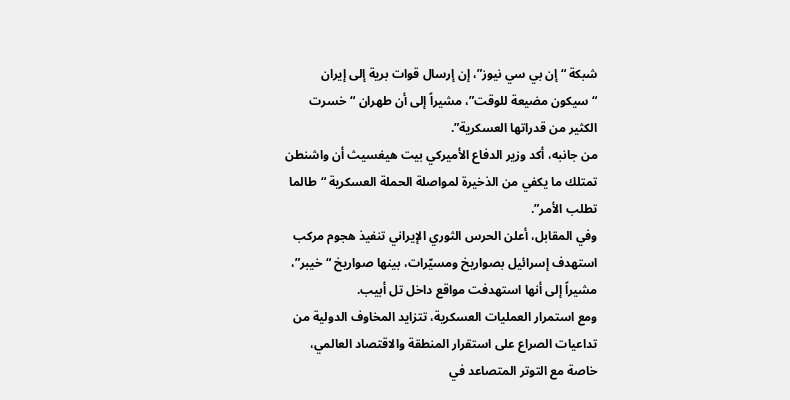شبكة “إن بي سي نيوز”، إن إرسال قوات برية إلى إيران “سيكون مضيعة للوقت”، مشيراً إلى أن طهران “خسرت الكثير من قدراتها العسكرية”.
من جانبه، أكد وزير الدفاع الأميركي بيت هيغسيث أن واشنطن تمتلك ما يكفي من الذخيرة لمواصلة الحملة العسكرية “طالما تطلب الأمر”.
وفي المقابل، أعلن الحرس الثوري الإيراني تنفيذ هجوم مركب استهدف إسرائيل بصواريخ ومسيّرات، بينها صواريخ “خيبر”، مشيراً إلى أنها استهدفت مواقع داخل تل أبيب.
ومع استمرار العمليات العسكرية، تتزايد المخاوف الدولية من تداعيات الصراع على استقرار المنطقة والاقتصاد العالمي، خاصة مع التوتر المتصاعد في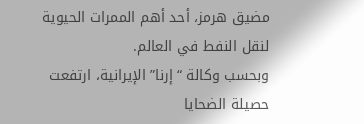مضيق هرمز، أحد أهم الممرات الحيوية لنقل النفط في العالم.
وبحسب وكالة “إرنا” الإيرانية، ارتفعت حصيلة الضحايا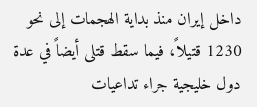داخل إيران منذ بداية الهجمات إلى نحو 1230 قتيلاً، فيما سقط قتلى أيضاً في عدة دول خليجية جراء تداعيات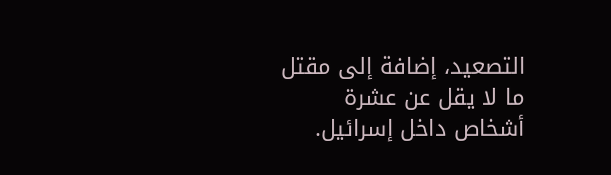التصعيد، إضافة إلى مقتل ما لا يقل عن عشرة أشخاص داخل إسرائيل.